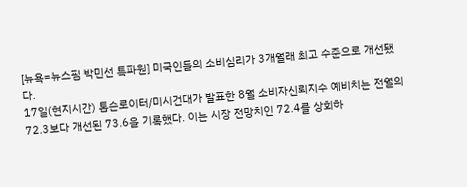[뉴욕=뉴스핌 박민선 특파원] 미국인들의 소비심리가 3개월래 최고 수준으로 개선됐다.
17일(현지시간) 톰슨로이터/미시건대가 발표한 8월 소비자신뢰지수 예비치는 전월의 72.3보다 개선된 73.6을 기록했다. 이는 시장 전망치인 72.4를 상회하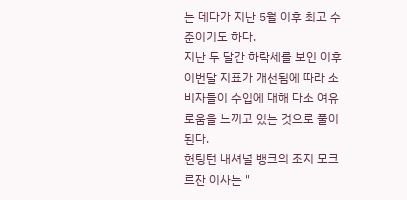는 데다가 지난 5월 이후 최고 수준이기도 하다.
지난 두 달간 하락세를 보인 이후 이번달 지표가 개선됨에 따라 소비자들이 수입에 대해 다소 여유로움을 느끼고 있는 것으로 풀이된다.
헌팅턴 내셔널 뱅크의 조지 모크르잔 이사는 "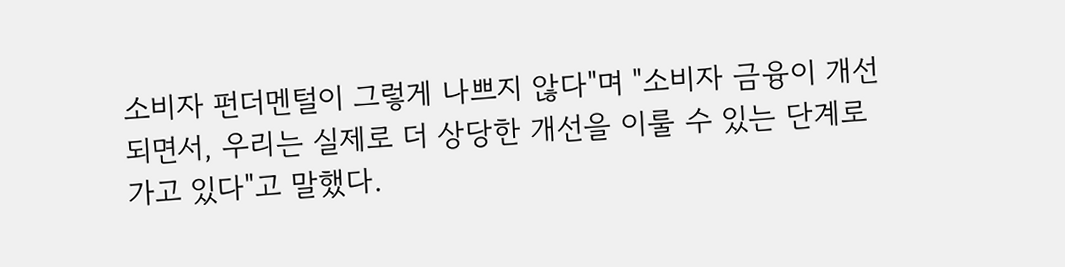소비자 펀더멘털이 그렇게 나쁘지 않다"며 "소비자 금융이 개선되면서, 우리는 실제로 더 상당한 개선을 이룰 수 있는 단계로 가고 있다"고 말했다.